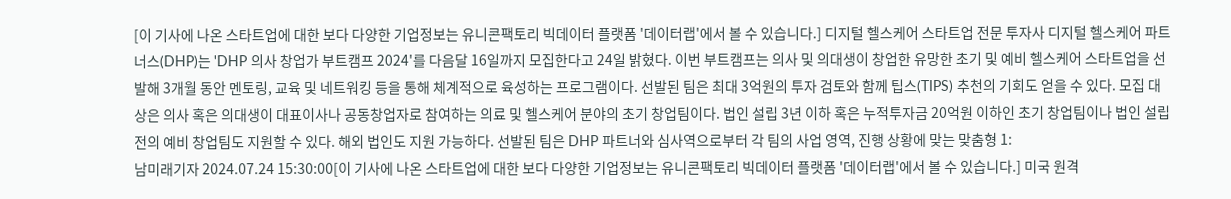[이 기사에 나온 스타트업에 대한 보다 다양한 기업정보는 유니콘팩토리 빅데이터 플랫폼 '데이터랩'에서 볼 수 있습니다.] 디지털 헬스케어 스타트업 전문 투자사 디지털 헬스케어 파트너스(DHP)는 'DHP 의사 창업가 부트캠프 2024'를 다음달 16일까지 모집한다고 24일 밝혔다. 이번 부트캠프는 의사 및 의대생이 창업한 유망한 초기 및 예비 헬스케어 스타트업을 선발해 3개월 동안 멘토링, 교육 및 네트워킹 등을 통해 체계적으로 육성하는 프로그램이다. 선발된 팀은 최대 3억원의 투자 검토와 함께 팁스(TIPS) 추천의 기회도 얻을 수 있다. 모집 대상은 의사 혹은 의대생이 대표이사나 공동창업자로 참여하는 의료 및 헬스케어 분야의 초기 창업팀이다. 법인 설립 3년 이하 혹은 누적투자금 20억원 이하인 초기 창업팀이나 법인 설립 전의 예비 창업팀도 지원할 수 있다. 해외 법인도 지원 가능하다. 선발된 팀은 DHP 파트너와 심사역으로부터 각 팀의 사업 영역, 진행 상황에 맞는 맞춤형 1:
남미래기자 2024.07.24 15:30:00[이 기사에 나온 스타트업에 대한 보다 다양한 기업정보는 유니콘팩토리 빅데이터 플랫폼 '데이터랩'에서 볼 수 있습니다.] 미국 원격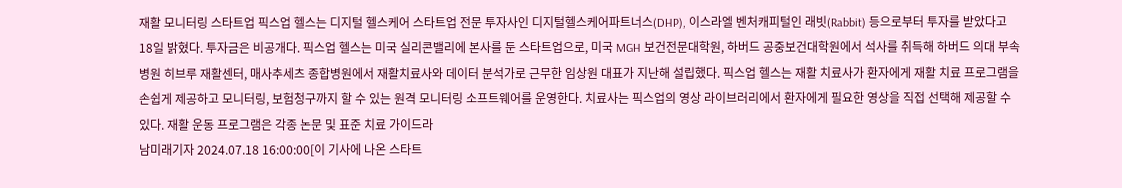재활 모니터링 스타트업 픽스업 헬스는 디지털 헬스케어 스타트업 전문 투자사인 디지털헬스케어파트너스(DHP), 이스라엘 벤처캐피털인 래빗(Rabbit) 등으로부터 투자를 받았다고 18일 밝혔다. 투자금은 비공개다. 픽스업 헬스는 미국 실리콘밸리에 본사를 둔 스타트업으로, 미국 MGH 보건전문대학원, 하버드 공중보건대학원에서 석사를 취득해 하버드 의대 부속병원 히브루 재활센터, 매사추세츠 종합병원에서 재활치료사와 데이터 분석가로 근무한 임상원 대표가 지난해 설립했다. 픽스업 헬스는 재활 치료사가 환자에게 재활 치료 프로그램을 손쉽게 제공하고 모니터링, 보험청구까지 할 수 있는 원격 모니터링 소프트웨어를 운영한다. 치료사는 픽스업의 영상 라이브러리에서 환자에게 필요한 영상을 직접 선택해 제공할 수 있다. 재활 운동 프로그램은 각종 논문 및 표준 치료 가이드라
남미래기자 2024.07.18 16:00:00[이 기사에 나온 스타트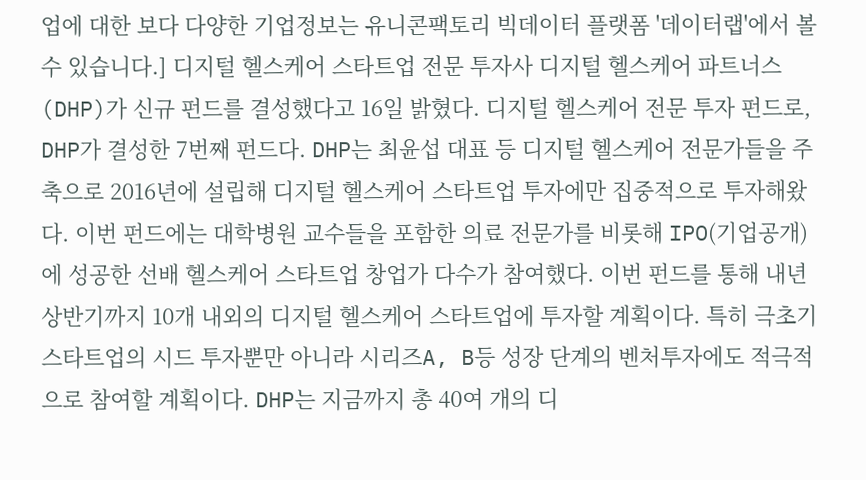업에 대한 보다 다양한 기업정보는 유니콘팩토리 빅데이터 플랫폼 '데이터랩'에서 볼 수 있습니다.] 디지털 헬스케어 스타트업 전문 투자사 디지털 헬스케어 파트너스(DHP)가 신규 펀드를 결성했다고 16일 밝혔다. 디지털 헬스케어 전문 투자 펀드로, DHP가 결성한 7번째 펀드다. DHP는 최윤섭 대표 등 디지털 헬스케어 전문가들을 주축으로 2016년에 설립해 디지털 헬스케어 스타트업 투자에만 집중적으로 투자해왔다. 이번 펀드에는 대학병원 교수들을 포함한 의료 전문가를 비롯해 IPO(기업공개)에 성공한 선배 헬스케어 스타트업 창업가 다수가 참여했다. 이번 펀드를 통해 내년 상반기까지 10개 내외의 디지털 헬스케어 스타트업에 투자할 계획이다. 특히 극초기 스타트업의 시드 투자뿐만 아니라 시리즈A, B등 성장 단계의 벤처투자에도 적극적으로 참여할 계획이다. DHP는 지금까지 총 40여 개의 디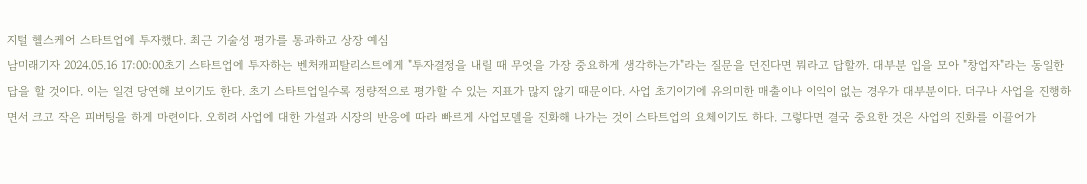지털 헬스케어 스타트업에 투자했다. 최근 기술성 평가를 통과하고 상장 예심
남미래기자 2024.05.16 17:00:00초기 스타트업에 투자하는 벤처캐피탈리스트에게 "투자결정을 내릴 때 무엇을 가장 중요하게 생각하는가"라는 질문을 던진다면 뭐라고 답할까. 대부분 입을 모아 "창업자"라는 동일한 답을 할 것이다. 이는 일견 당연해 보이기도 한다. 초기 스타트업일수록 정량적으로 평가할 수 있는 지표가 많지 않기 때문이다. 사업 초기이기에 유의미한 매출이나 이익이 없는 경우가 대부분이다. 더구나 사업을 진행하면서 크고 작은 피버팅을 하게 마련이다. 오히려 사업에 대한 가설과 시장의 반응에 따라 빠르게 사업모델을 진화해 나가는 것이 스타트업의 요체이기도 하다. 그렇다면 결국 중요한 것은 사업의 진화를 이끌어가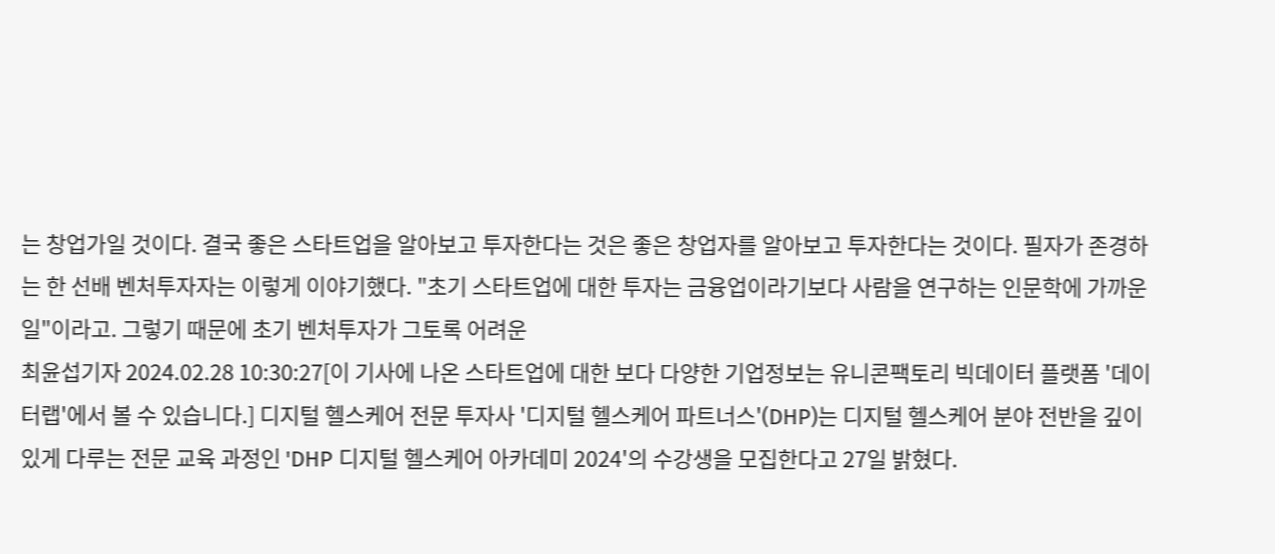는 창업가일 것이다. 결국 좋은 스타트업을 알아보고 투자한다는 것은 좋은 창업자를 알아보고 투자한다는 것이다. 필자가 존경하는 한 선배 벤처투자자는 이렇게 이야기했다. "초기 스타트업에 대한 투자는 금융업이라기보다 사람을 연구하는 인문학에 가까운 일"이라고. 그렇기 때문에 초기 벤처투자가 그토록 어려운
최윤섭기자 2024.02.28 10:30:27[이 기사에 나온 스타트업에 대한 보다 다양한 기업정보는 유니콘팩토리 빅데이터 플랫폼 '데이터랩'에서 볼 수 있습니다.] 디지털 헬스케어 전문 투자사 '디지털 헬스케어 파트너스'(DHP)는 디지털 헬스케어 분야 전반을 깊이 있게 다루는 전문 교육 과정인 'DHP 디지털 헬스케어 아카데미 2024'의 수강생을 모집한다고 27일 밝혔다.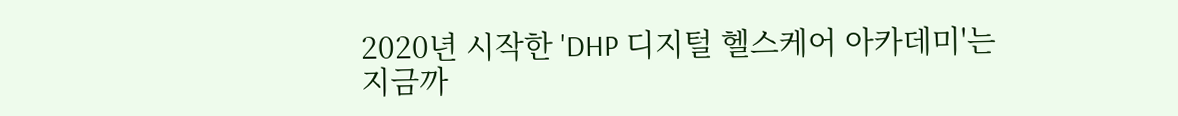2020년 시작한 'DHP 디지털 헬스케어 아카데미'는 지금까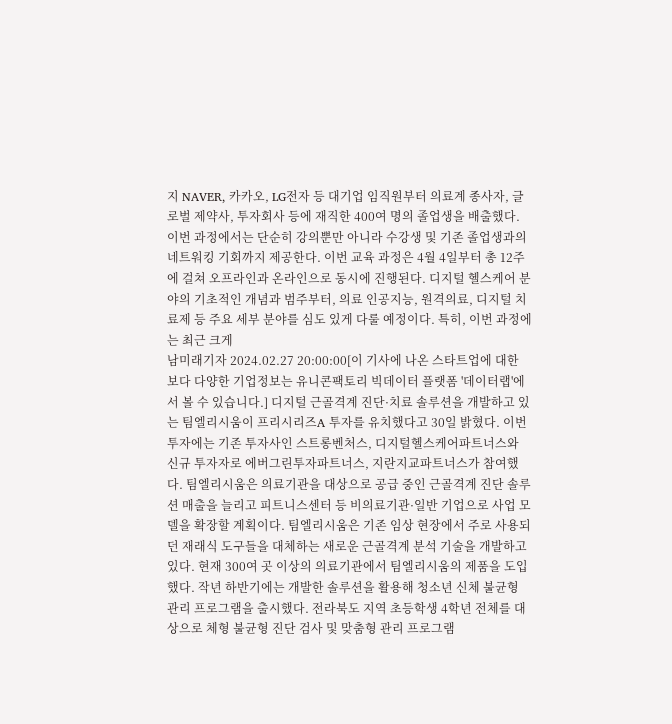지 NAVER, 카카오, LG전자 등 대기업 임직원부터 의료계 종사자, 글로벌 제약사, 투자회사 등에 재직한 400여 명의 졸업생을 배출했다. 이번 과정에서는 단순히 강의뿐만 아니라 수강생 및 기존 졸업생과의 네트워킹 기회까지 제공한다. 이번 교육 과정은 4월 4일부터 총 12주에 걸쳐 오프라인과 온라인으로 동시에 진행된다. 디지털 헬스케어 분야의 기초적인 개념과 범주부터, 의료 인공지능, 원격의료, 디지털 치료제 등 주요 세부 분야를 심도 있게 다룰 예정이다. 특히, 이번 과정에는 최근 크게
남미래기자 2024.02.27 20:00:00[이 기사에 나온 스타트업에 대한 보다 다양한 기업정보는 유니콘팩토리 빅데이터 플랫폼 '데이터랩'에서 볼 수 있습니다.] 디지털 근골격계 진단·치료 솔루션을 개발하고 있는 팀엘리시움이 프리시리즈A 투자를 유치했다고 30일 밝혔다. 이번 투자에는 기존 투자사인 스트롱벤처스, 디지털헬스케어파트너스와 신규 투자자로 에버그린투자파트너스, 지란지교파트너스가 참여했다. 팀엘리시움은 의료기관을 대상으로 공급 중인 근골격계 진단 솔루션 매출을 늘리고 피트니스센터 등 비의료기관·일반 기업으로 사업 모델을 확장할 계획이다. 팀엘리시움은 기존 임상 현장에서 주로 사용되던 재래식 도구들을 대체하는 새로운 근골격계 분석 기술을 개발하고 있다. 현재 300여 곳 이상의 의료기관에서 팀엘리시움의 제품을 도입했다. 작년 하반기에는 개발한 솔루션을 활용해 청소년 신체 불균형 관리 프로그램을 출시했다. 전라북도 지역 초등학생 4학년 전체를 대상으로 체형 불균형 진단 검사 및 맞춤형 관리 프로그램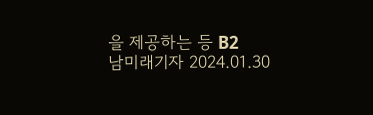을 제공하는 등 B2
남미래기자 2024.01.30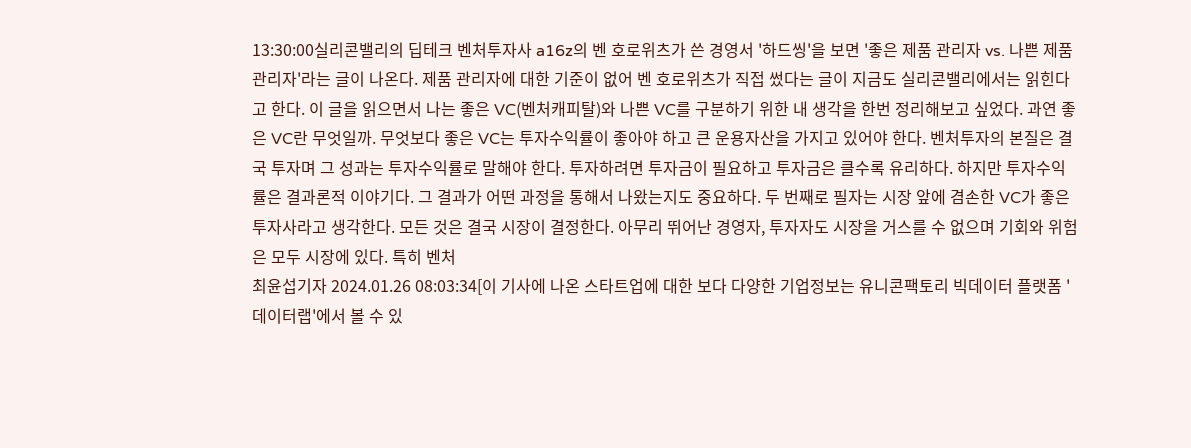13:30:00실리콘밸리의 딥테크 벤처투자사 a16z의 벤 호로위츠가 쓴 경영서 '하드씽'을 보면 '좋은 제품 관리자 vs. 나쁜 제품 관리자'라는 글이 나온다. 제품 관리자에 대한 기준이 없어 벤 호로위츠가 직접 썼다는 글이 지금도 실리콘밸리에서는 읽힌다고 한다. 이 글을 읽으면서 나는 좋은 VC(벤처캐피탈)와 나쁜 VC를 구분하기 위한 내 생각을 한번 정리해보고 싶었다. 과연 좋은 VC란 무엇일까. 무엇보다 좋은 VC는 투자수익률이 좋아야 하고 큰 운용자산을 가지고 있어야 한다. 벤처투자의 본질은 결국 투자며 그 성과는 투자수익률로 말해야 한다. 투자하려면 투자금이 필요하고 투자금은 클수록 유리하다. 하지만 투자수익률은 결과론적 이야기다. 그 결과가 어떤 과정을 통해서 나왔는지도 중요하다. 두 번째로 필자는 시장 앞에 겸손한 VC가 좋은 투자사라고 생각한다. 모든 것은 결국 시장이 결정한다. 아무리 뛰어난 경영자, 투자자도 시장을 거스를 수 없으며 기회와 위험은 모두 시장에 있다. 특히 벤처
최윤섭기자 2024.01.26 08:03:34[이 기사에 나온 스타트업에 대한 보다 다양한 기업정보는 유니콘팩토리 빅데이터 플랫폼 '데이터랩'에서 볼 수 있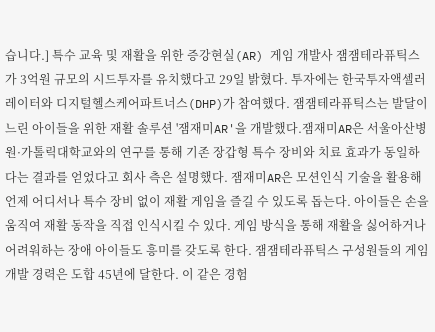습니다.] 특수 교육 및 재활을 위한 증강현실(AR) 게임 개발사 잼잼테라퓨틱스가 3억원 규모의 시드투자를 유치했다고 29일 밝혔다. 투자에는 한국투자액셀러레이터와 디지털헬스케어파트너스(DHP)가 참여했다. 잼잼테라퓨틱스는 발달이 느린 아이들을 위한 재활 솔루션 '잼재미AR'을 개발했다.잼재미AR은 서울아산병원·가톨릭대학교와의 연구를 통해 기존 장갑형 특수 장비와 치료 효과가 동일하다는 결과를 얻었다고 회사 측은 설명했다. 잼재미AR은 모션인식 기술을 활용해 언제 어디서나 특수 장비 없이 재활 게임을 즐길 수 있도록 돕는다. 아이들은 손을 움직여 재활 동작을 직접 인식시킬 수 있다. 게임 방식을 통해 재활을 싫어하거나 어려워하는 장애 아이들도 흥미를 갖도록 한다. 잼잼테라퓨틱스 구성원들의 게임 개발 경력은 도합 45년에 달한다. 이 같은 경험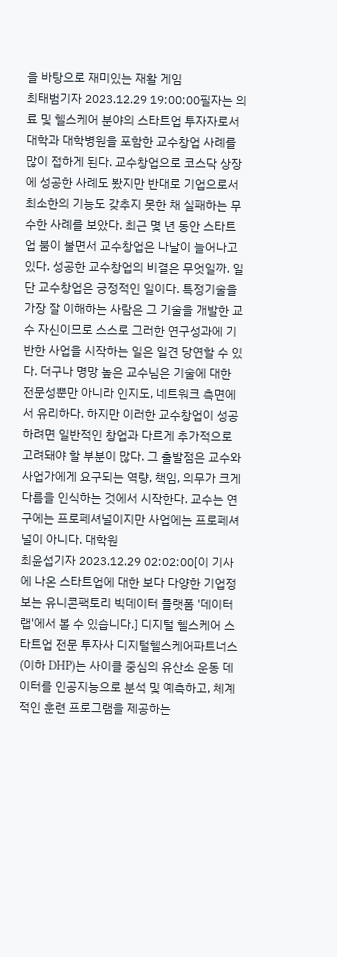을 바탕으로 재미있는 재활 게임
최태범기자 2023.12.29 19:00:00필자는 의료 및 헬스케어 분야의 스타트업 투자자로서 대학과 대학병원을 포함한 교수창업 사례를 많이 접하게 된다. 교수창업으로 코스닥 상장에 성공한 사례도 봤지만 반대로 기업으로서 최소한의 기능도 갖추지 못한 채 실패하는 무수한 사례를 보았다. 최근 몇 년 동안 스타트업 붐이 불면서 교수창업은 나날이 늘어나고 있다. 성공한 교수창업의 비결은 무엇일까. 일단 교수창업은 긍정적인 일이다. 특정기술을 가장 잘 이해하는 사람은 그 기술을 개발한 교수 자신이므로 스스로 그러한 연구성과에 기반한 사업을 시작하는 일은 일견 당연할 수 있다. 더구나 명망 높은 교수님은 기술에 대한 전문성뿐만 아니라 인지도, 네트워크 측면에서 유리하다. 하지만 이러한 교수창업이 성공하려면 일반적인 창업과 다르게 추가적으로 고려돼야 할 부분이 많다. 그 출발점은 교수와 사업가에게 요구되는 역량, 책임, 의무가 크게 다름을 인식하는 것에서 시작한다. 교수는 연구에는 프로페셔널이지만 사업에는 프로페셔널이 아니다. 대학원
최윤섭기자 2023.12.29 02:02:00[이 기사에 나온 스타트업에 대한 보다 다양한 기업정보는 유니콘팩토리 빅데이터 플랫폼 '데이터랩'에서 볼 수 있습니다.] 디지털 헬스케어 스타트업 전문 투자사 디지털헬스케어파트너스(이하 DHP)는 사이클 중심의 유산소 운동 데이터를 인공지능으로 분석 및 예측하고, 체계적인 훈련 프로그램을 제공하는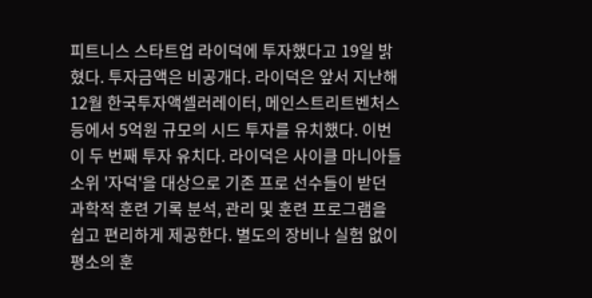피트니스 스타트업 라이덕에 투자했다고 19일 밝혔다. 투자금액은 비공개다. 라이덕은 앞서 지난해 12월 한국투자액셀러레이터, 메인스트리트벤처스 등에서 5억원 규모의 시드 투자를 유치했다. 이번이 두 번째 투자 유치다. 라이덕은 사이클 마니아들 소위 '자덕'을 대상으로 기존 프로 선수들이 받던 과학적 훈련 기록 분석, 관리 및 훈련 프로그램을 쉽고 편리하게 제공한다. 별도의 장비나 실험 없이 평소의 훈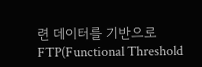련 데이터를 기반으로 FTP(Functional Threshold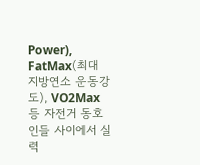Power), FatMax(최대 지방연소 운동강도), VO2Max 등 자전거 동호인들 사이에서 실력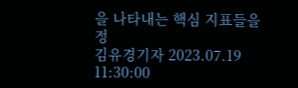을 나타내는 핵심 지표들을 정
김유경기자 2023.07.19 11:30:00